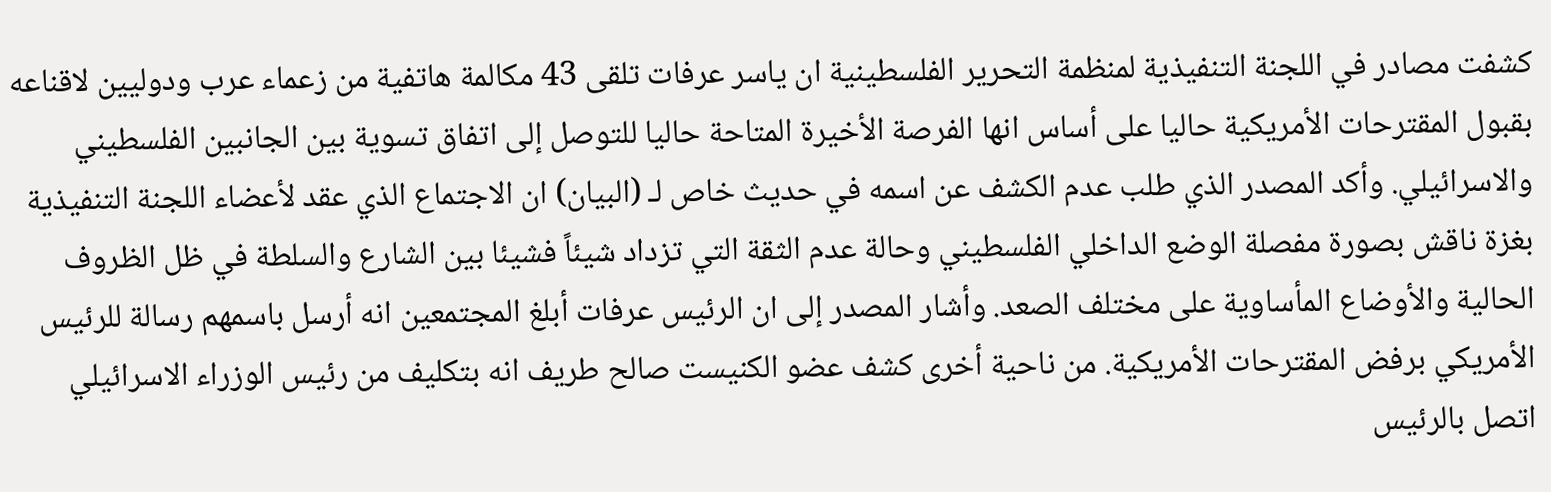كشفت مصادر في اللجنة التنفيذية لمنظمة التحرير الفلسطينية ان ياسر عرفات تلقى 43 مكالمة هاتفية من زعماء عرب ودوليين لاقناعه بقبول المقترحات الأمريكية حاليا على أساس انها الفرصة الأخيرة المتاحة حاليا للتوصل إلى اتفاق تسوية بين الجانبين الفلسطيني والاسرائيلي. وأكد المصدر الذي طلب عدم الكشف عن اسمه في حديث خاص لـ (البيان) ان الاجتماع الذي عقد لأعضاء اللجنة التنفيذية بغزة ناقش بصورة مفصلة الوضع الداخلي الفلسطيني وحالة عدم الثقة التي تزداد شيئاً فشيئا بين الشارع والسلطة في ظل الظروف الحالية والأوضاع المأساوية على مختلف الصعد. وأشار المصدر إلى ان الرئيس عرفات أبلغ المجتمعين انه أرسل باسمهم رسالة للرئيس الأمريكي برفض المقترحات الأمريكية. من ناحية أخرى كشف عضو الكنيست صالح طريف انه بتكليف من رئيس الوزراء الاسرائيلي اتصل بالرئيس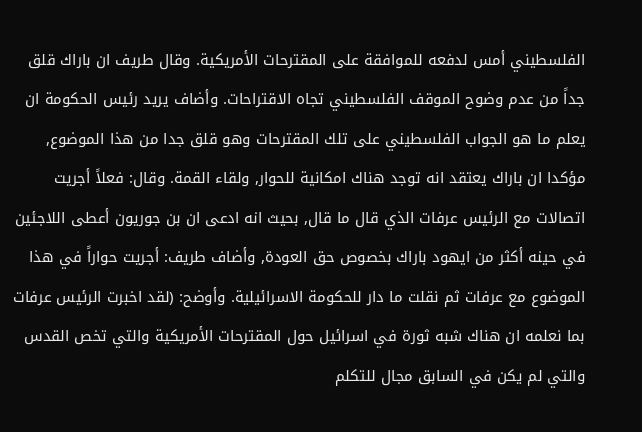الفلسطيني أمس لدفعه للموافقة على المقترحات الأمريكية. وقال طريف ان باراك قلق جداً من عدم وضوح الموقف الفلسطيني تجاه الاقتراحات. وأضاف يريد رئيس الحكومة ان يعلم ما هو الجواب الفلسطيني على تلك المقترحات وهو قلق جدا من هذا الموضوع, مؤكدا ان باراك يعتقد انه توجد هناك امكانية للحوار, ولقاء القمة. وقال: فعلاً أجريت اتصالات مع الرئيس عرفات الذي قال ما قال, بحيث انه ادعى ان بن جوريون أعطى اللاجئين في حينه أكثر من ايهود باراك بخصوص حق العودة, وأضاف طريف: أجريت حواراً في هذا الموضوع مع عرفات ثم نقلت ما دار للحكومة الاسرائيلية. وأوضح: (لقد اخبرت الرئيس عرفات بما نعلمه ان هناك شبه ثورة في اسرائيل حول المقترحات الأمريكية والتي تخص القدس والتي لم يكن في السابق مجال للتكلم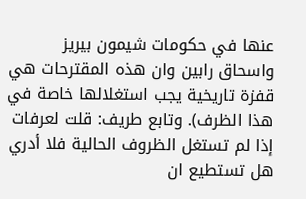عنها في حكومات شيمون بيريز واسحاق رابين وان هذه المقترحات هي قفزة تاريخية يجب استغلالها خاصة في هذا الظرف). وتابع طريف: قلت لعرفات إذا لم تستغل الظروف الحالية فلا أدري هل تستطيع ان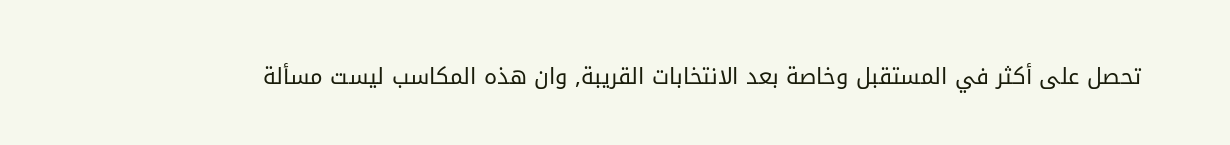تحصل على أكثر في المستقبل وخاصة بعد الانتخابات القريبة, وان هذه المكاسب ليست مسألة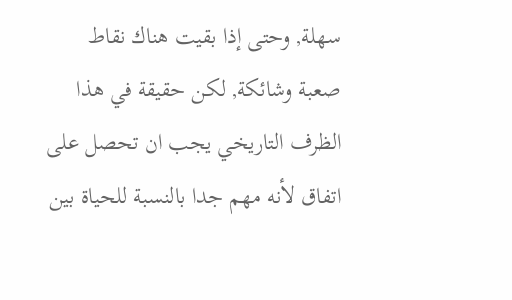سهلة, وحتى إذا بقيت هناك نقاط صعبة وشائكة, لكن حقيقة في هذا الظرف التاريخي يجب ان تحصل على اتفاق لأنه مهم جدا بالنسبة للحياة بين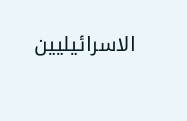الاسرائيليين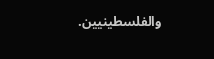والفلسطينيين.